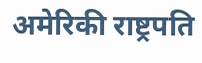अमेरिकी राष्ट्रपति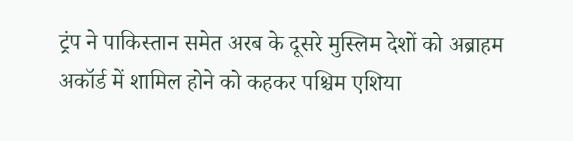ट्रंप ने पाकिस्तान समेत अरब के दूसरे मुस्लिम देशों को अब्राहम अकॉर्ड में शामिल होने को कहकर पश्चिम एशिया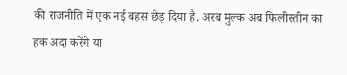की राजनीति में एक नई बहस छेड़ दिया है. अरब मुल्क अब फिलीस्तीन का हक अदा करेंगे या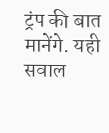ट्रंप की बात मानेंगे. यही सवाल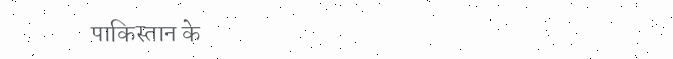पाकिस्तान के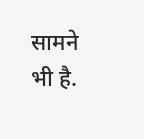सामने भी है.